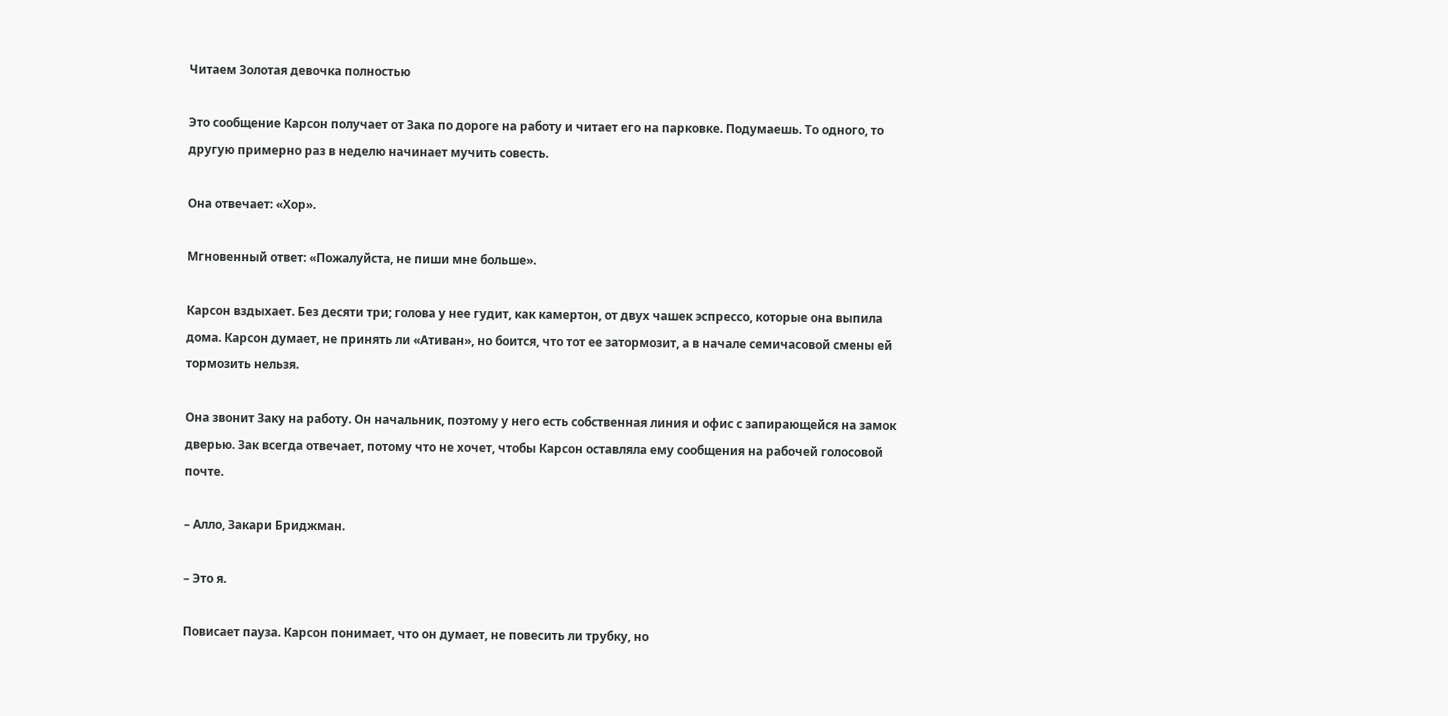Читаем Золотая девочка полностью

Это сообщение Карсон получает от Зака по дороге на работу и читает его на парковке. Подумаешь. То одного, то другую примерно раз в неделю начинает мучить совесть.

Она отвечает: «Хор».

Мгновенный ответ: «Пожалуйста, не пиши мне больше».

Карсон вздыхает. Без десяти три; голова у нее гудит, как камертон, от двух чашек эспрессо, которые она выпила дома. Карсон думает, не принять ли «Ативан», но боится, что тот ее затормозит, а в начале семичасовой смены ей тормозить нельзя.

Она звонит Заку на работу. Он начальник, поэтому у него есть собственная линия и офис с запирающейся на замок дверью. Зак всегда отвечает, потому что не хочет, чтобы Карсон оставляла ему сообщения на рабочей голосовой почте.

– Алло, Закари Бриджман.

– Это я.

Повисает пауза. Карсон понимает, что он думает, не повесить ли трубку, но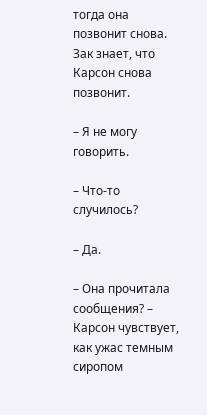тогда она позвонит снова. Зак знает, что Карсон снова позвонит.

– Я не могу говорить.

– Что-то случилось?

– Да.

– Она прочитала сообщения? – Карсон чувствует, как ужас темным сиропом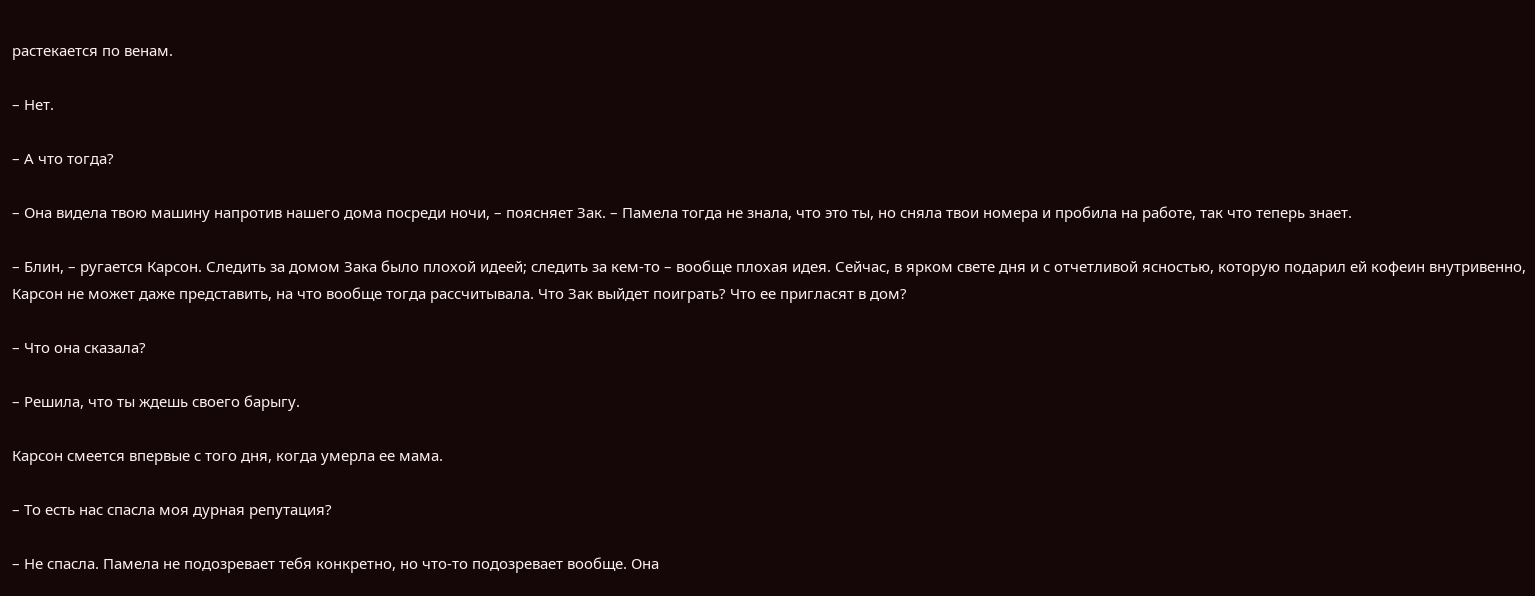растекается по венам.

– Нет.

– А что тогда?

– Она видела твою машину напротив нашего дома посреди ночи, – поясняет Зак. – Памела тогда не знала, что это ты, но сняла твои номера и пробила на работе, так что теперь знает.

– Блин, – ругается Карсон. Следить за домом Зака было плохой идеей; следить за кем-то – вообще плохая идея. Сейчас, в ярком свете дня и с отчетливой ясностью, которую подарил ей кофеин внутривенно, Карсон не может даже представить, на что вообще тогда рассчитывала. Что Зак выйдет поиграть? Что ее пригласят в дом?

– Что она сказала?

– Решила, что ты ждешь своего барыгу.

Карсон смеется впервые с того дня, когда умерла ее мама.

– То есть нас спасла моя дурная репутация?

– Не спасла. Памела не подозревает тебя конкретно, но что-то подозревает вообще. Она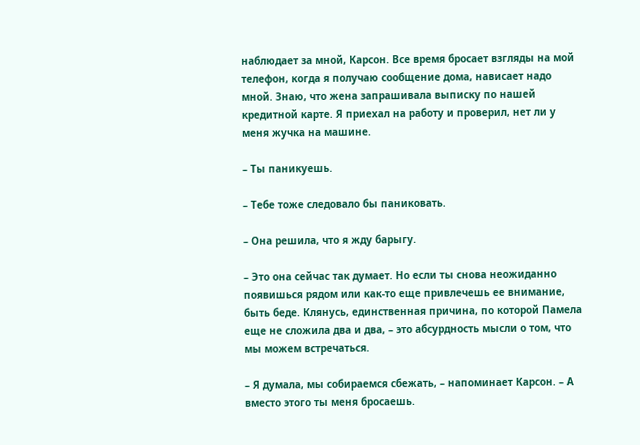наблюдает за мной, Карсон. Все время бросает взгляды на мой телефон, когда я получаю сообщение дома, нависает надо мной. Знаю, что жена запрашивала выписку по нашей кредитной карте. Я приехал на работу и проверил, нет ли у меня жучка на машине.

– Ты паникуешь.

– Тебе тоже следовало бы паниковать.

– Она решила, что я жду барыгу.

– Это она сейчас так думает. Но если ты снова неожиданно появишься рядом или как-то еще привлечешь ее внимание, быть беде. Клянусь, единственная причина, по которой Памела еще не сложила два и два, – это абсурдность мысли о том, что мы можем встречаться.

– Я думала, мы собираемся сбежать, – напоминает Карсон. – А вместо этого ты меня бросаешь.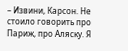– Извини, Карсон. Не стоило говорить про Париж, про Аляску. Я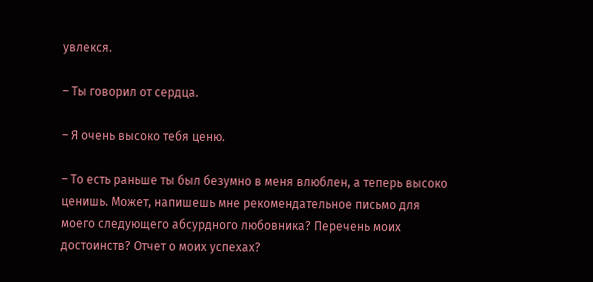увлекся.

– Ты говорил от сердца.

– Я очень высоко тебя ценю.

– То есть раньше ты был безумно в меня влюблен, а теперь высоко ценишь. Может, напишешь мне рекомендательное письмо для моего следующего абсурдного любовника? Перечень моих достоинств? Отчет о моих успехах?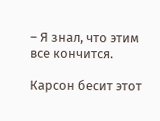– Я знал, что этим все кончится.

Карсон бесит этот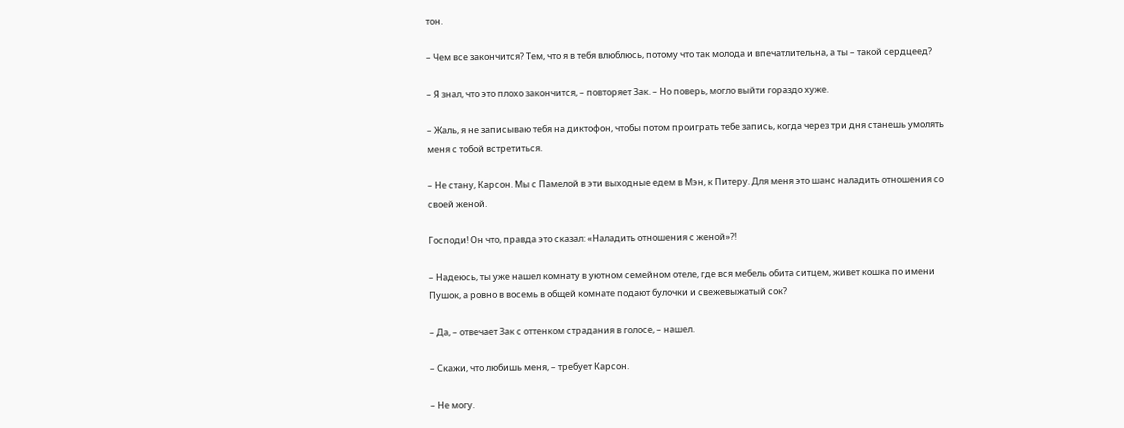тон.

– Чем все закончится? Тем, что я в тебя влюблюсь, потому что так молода и впечатлительна, а ты – такой сердцеед?

– Я знал, что это плохо закончится, – повторяет Зак. – Но поверь, могло выйти гораздо хуже.

– Жаль, я не записываю тебя на диктофон, чтобы потом проиграть тебе запись, когда через три дня станешь умолять меня с тобой встретиться.

– Не стану, Карсон. Мы с Памелой в эти выходные едем в Мэн, к Питеру. Для меня это шанс наладить отношения со своей женой.

Господи! Он что, правда это сказал: «Наладить отношения с женой»?!

– Надеюсь, ты уже нашел комнату в уютном семейном отеле, где вся мебель обита ситцем, живет кошка по имени Пушок, а ровно в восемь в общей комнате подают булочки и свежевыжатый сок?

– Да, – отвечает Зак с оттенком страдания в голосе, – нашел.

– Скажи, что любишь меня, – требует Карсон.

– Не могу.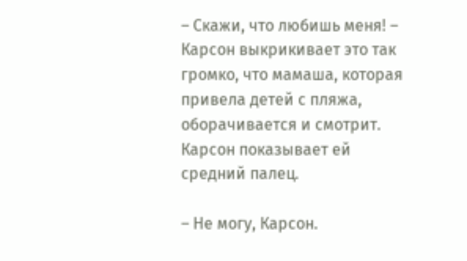– Скажи, что любишь меня! – Карсон выкрикивает это так громко, что мамаша, которая привела детей с пляжа, оборачивается и смотрит. Карсон показывает ей средний палец.

– Не могу, Карсон.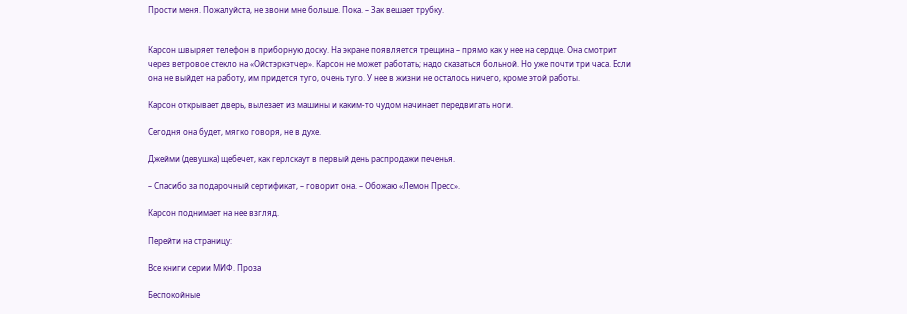Прости меня. Пожалуйста, не звони мне больше. Пока. – Зак вешает трубку.


Карсон швыряет телефон в приборную доску. На экране появляется трещина – прямо как у нее на сердце. Она смотрит через ветровое стекло на «Ойстэркэтчер». Карсон не может работать; надо сказаться больной. Но уже почти три часа. Если она не выйдет на работу, им придется туго, очень туго. У нее в жизни не осталось ничего, кроме этой работы.

Карсон открывает дверь, вылезает из машины и каким-то чудом начинает передвигать ноги.

Сегодня она будет, мягко говоря, не в духе.

Джейми (девушка) щебечет, как герлскаут в первый день распродажи печенья.

– Спасибо за подарочный сертификат, – говорит она. – Обожаю «Лемон Пресс».

Карсон поднимает на нее взгляд.

Перейти на страницу:

Все книги серии МИФ. Проза

Беспокойные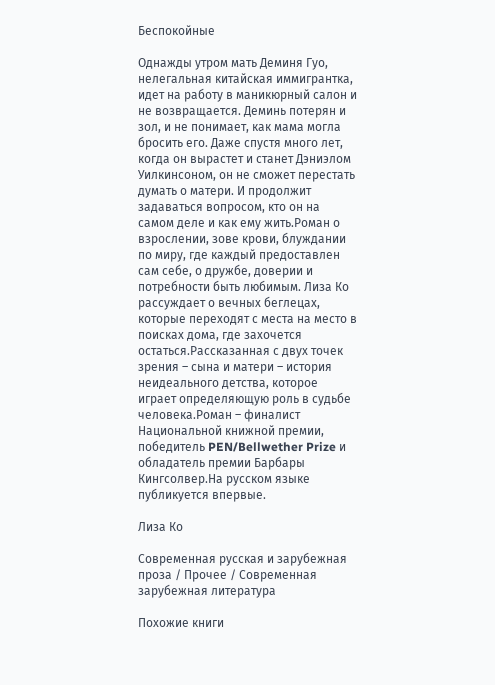Беспокойные

Однажды утром мать Деминя Гуо, нелегальная китайская иммигрантка, идет на работу в маникюрный салон и не возвращается. Деминь потерян и зол, и не понимает, как мама могла бросить его. Даже спустя много лет, когда он вырастет и станет Дэниэлом Уилкинсоном, он не сможет перестать думать о матери. И продолжит задаваться вопросом, кто он на самом деле и как ему жить.Роман о взрослении, зове крови, блуждании по миру, где каждый предоставлен сам себе, о дружбе, доверии и потребности быть любимым. Лиза Ко рассуждает о вечных беглецах, которые переходят с места на место в поисках дома, где захочется остаться.Рассказанная с двух точек зрения – сына и матери – история неидеального детства, которое играет определяющую роль в судьбе человека.Роман – финалист Национальной книжной премии, победитель PEN/Bellwether Prize и обладатель премии Барбары Кингсолвер.На русском языке публикуется впервые.

Лиза Ко

Современная русская и зарубежная проза / Прочее / Современная зарубежная литература

Похожие книги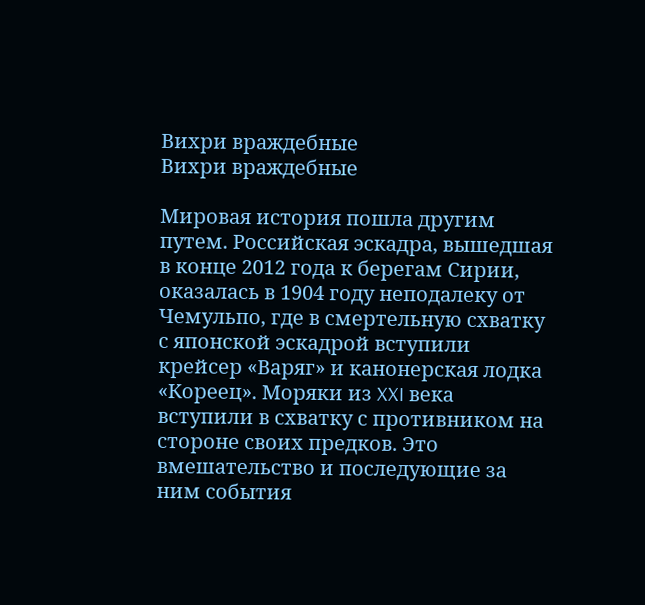Вихри враждебные
Вихри враждебные

Мировая история пошла другим путем. Российская эскадра, вышедшая в конце 2012 года к берегам Сирии, оказалась в 1904 году неподалеку от Чемульпо, где в смертельную схватку с японской эскадрой вступили крейсер «Варяг» и канонерская лодка «Кореец». Моряки из XXI века вступили в схватку с противником на стороне своих предков. Это вмешательство и последующие за ним события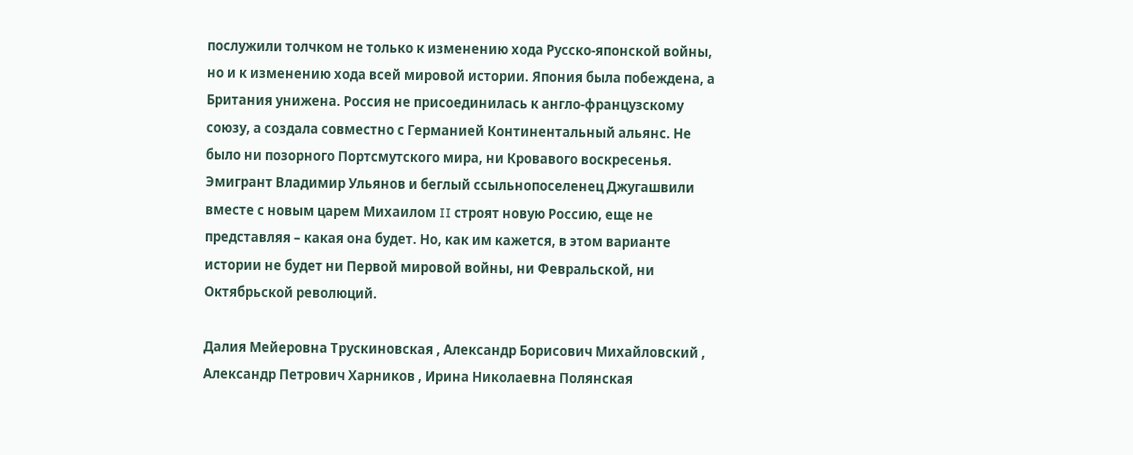послужили толчком не только к изменению хода Русско-японской войны, но и к изменению хода всей мировой истории. Япония была побеждена, а Британия унижена. Россия не присоединилась к англо-французскому союзу, а создала совместно с Германией Континентальный альянс. Не было ни позорного Портсмутского мира, ни Кровавого воскресенья. Эмигрант Владимир Ульянов и беглый ссыльнопоселенец Джугашвили вместе с новым царем Михаилом II строят новую Россию, еще не представляя – какая она будет. Но, как им кажется, в этом варианте истории не будет ни Первой мировой войны, ни Февральской, ни Октябрьской революций.

Далия Мейеровна Трускиновская , Александр Борисович Михайловский , Александр Петрович Харников , Ирина Николаевна Полянская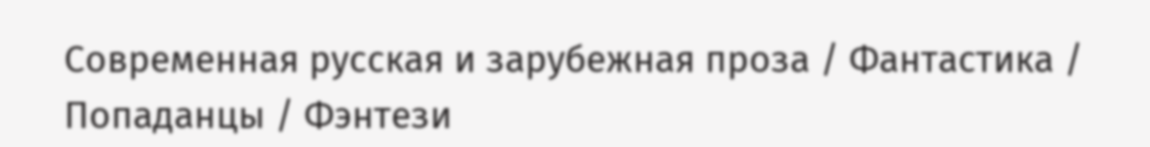Современная русская и зарубежная проза / Фантастика / Попаданцы / Фэнтези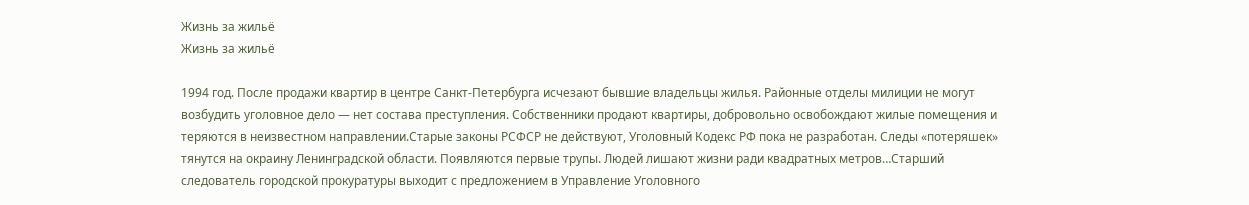Жизнь за жильё
Жизнь за жильё

1994 год. После продажи квартир в центре Санкт-Петербурга исчезают бывшие владельцы жилья. Районные отделы милиции не могут возбудить уголовное дело — нет состава преступления. Собственники продают квартиры, добровольно освобождают жилые помещения и теряются в неизвестном направлении.Старые законы РСФСР не действуют, Уголовный Кодекс РФ пока не разработан. Следы «потеряшек» тянутся на окраину Ленинградской области. Появляются первые трупы. Людей лишают жизни ради квадратных метров…Старший следователь городской прокуратуры выходит с предложением в Управление Уголовного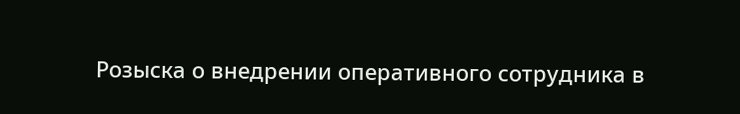Розыска о внедрении оперативного сотрудника в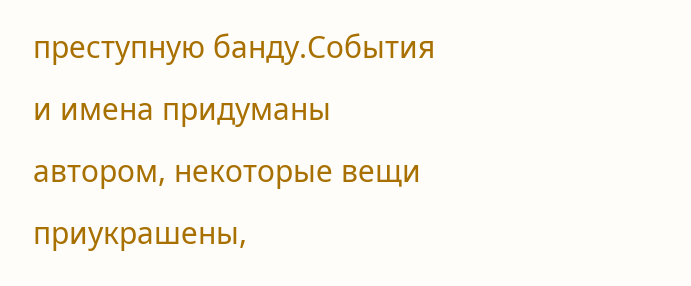преступную банду.События и имена придуманы автором, некоторые вещи приукрашены,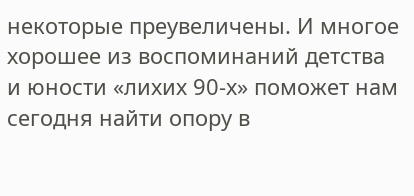некоторые преувеличены. И многое хорошее из воспоминаний детства и юности «лихих 90-х» поможет нам сегодня найти опору в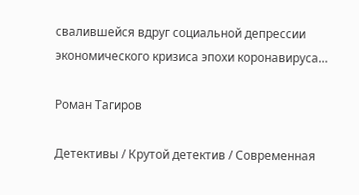свалившейся вдруг социальной депрессии экономического кризиса эпохи коронавируса…

Роман Тагиров

Детективы / Крутой детектив / Современная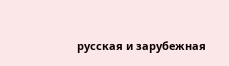русская и зарубежная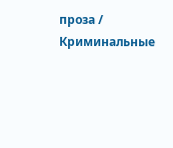проза / Криминальные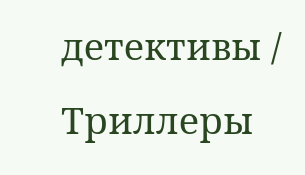детективы / Триллеры